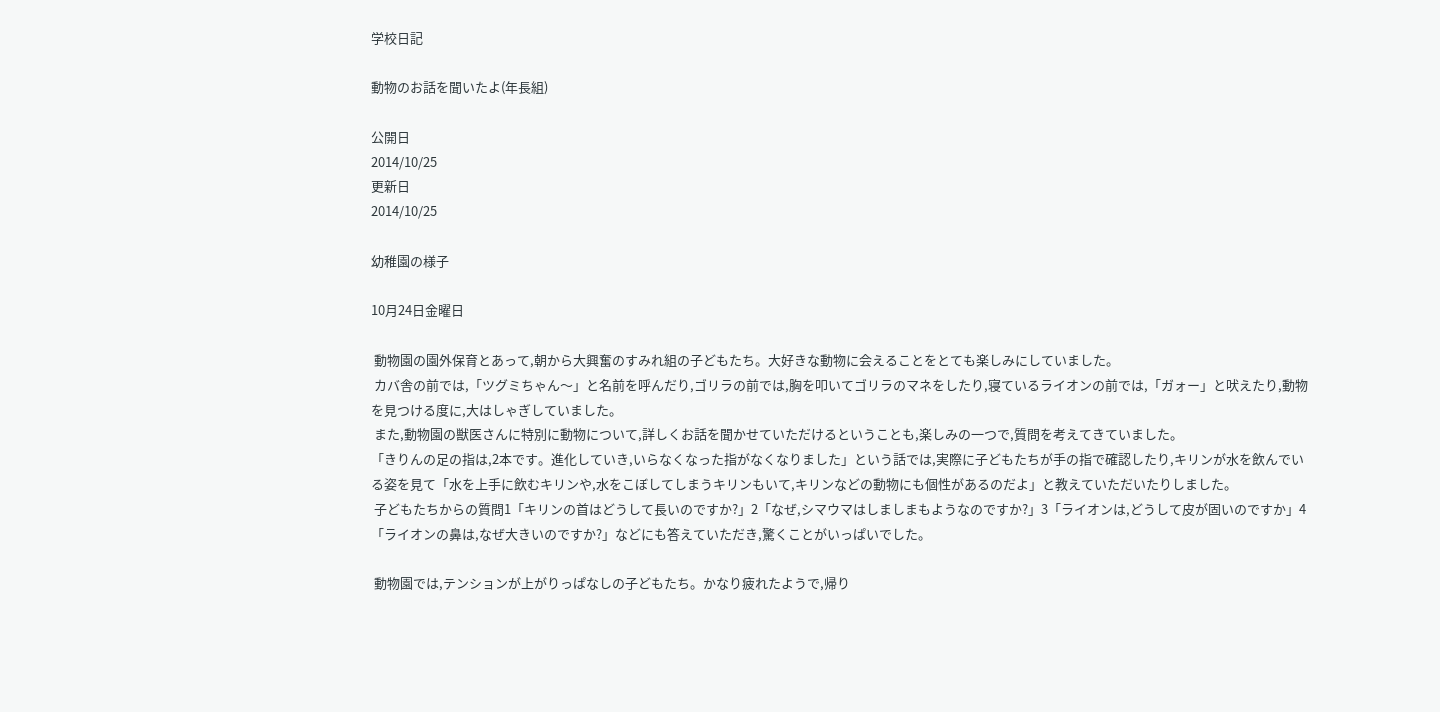学校日記

動物のお話を聞いたよ(年長組)

公開日
2014/10/25
更新日
2014/10/25

幼稚園の様子

10月24日金曜日

 動物園の園外保育とあって,朝から大興奮のすみれ組の子どもたち。大好きな動物に会えることをとても楽しみにしていました。
 カバ舎の前では,「ツグミちゃん〜」と名前を呼んだり,ゴリラの前では,胸を叩いてゴリラのマネをしたり,寝ているライオンの前では,「ガォー」と吠えたり,動物を見つける度に,大はしゃぎしていました。
 また,動物園の獣医さんに特別に動物について,詳しくお話を聞かせていただけるということも,楽しみの一つで,質問を考えてきていました。
「きりんの足の指は,2本です。進化していき,いらなくなった指がなくなりました」という話では,実際に子どもたちが手の指で確認したり,キリンが水を飲んでいる姿を見て「水を上手に飲むキリンや,水をこぼしてしまうキリンもいて,キリンなどの動物にも個性があるのだよ」と教えていただいたりしました。
 子どもたちからの質問1「キリンの首はどうして長いのですか?」2「なぜ,シマウマはしましまもようなのですか?」3「ライオンは,どうして皮が固いのですか」4「ライオンの鼻は,なぜ大きいのですか?」などにも答えていただき,驚くことがいっぱいでした。

 動物園では,テンションが上がりっぱなしの子どもたち。かなり疲れたようで,帰り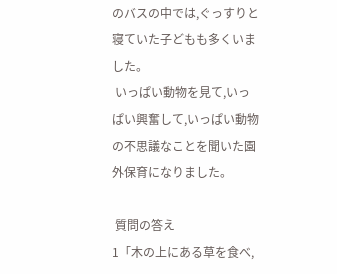のバスの中では,ぐっすりと寝ていた子どもも多くいました。
 いっぱい動物を見て,いっぱい興奮して,いっぱい動物の不思議なことを聞いた園外保育になりました。

 質問の答え
1「木の上にある草を食べ,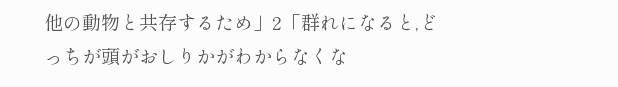他の動物と共存するため」2「群れになると,どっちが頭がおしりかがわからなくな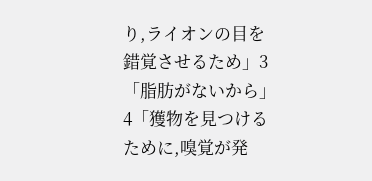り,ライオンの目を錯覚させるため」3「脂肪がないから」4「獲物を見つけるために,嗅覚が発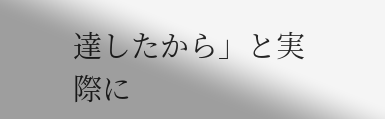達したから」と実際に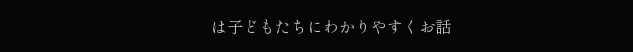は子どもたちにわかりやすくお話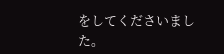をしてくださいました。